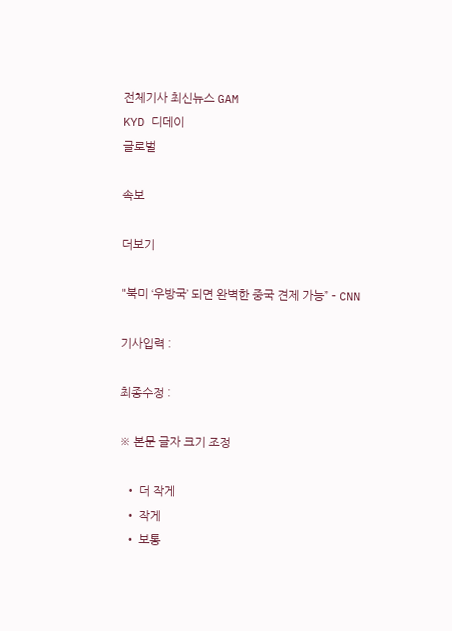전체기사 최신뉴스 GAM
KYD 디데이
글로벌

속보

더보기

"북미 ‘우방국’ 되면 완벽한 중국 견제 가능” – CNN

기사입력 :

최종수정 :

※ 본문 글자 크기 조정

  • 더 작게
  • 작게
  • 보통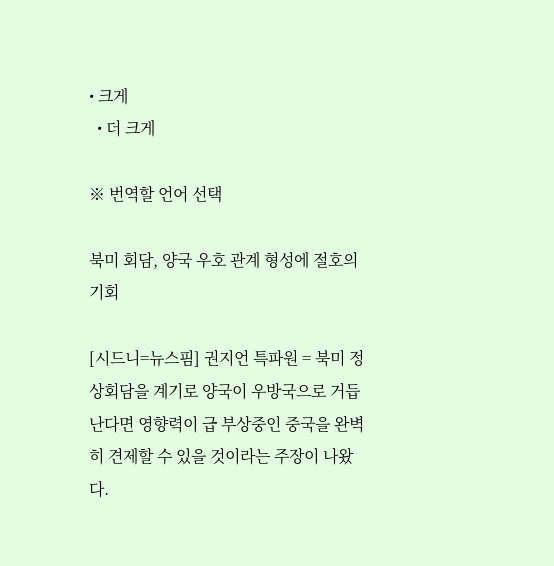• 크게
  • 더 크게

※ 번역할 언어 선택

북미 회담, 양국 우호 관계 형성에 절호의 기회

[시드니=뉴스핌] 권지언 특파원 = 북미 정상회담을 계기로 양국이 우방국으로 거듭난다면 영향력이 급 부상중인 중국을 완벽히 견제할 수 있을 것이라는 주장이 나왔다.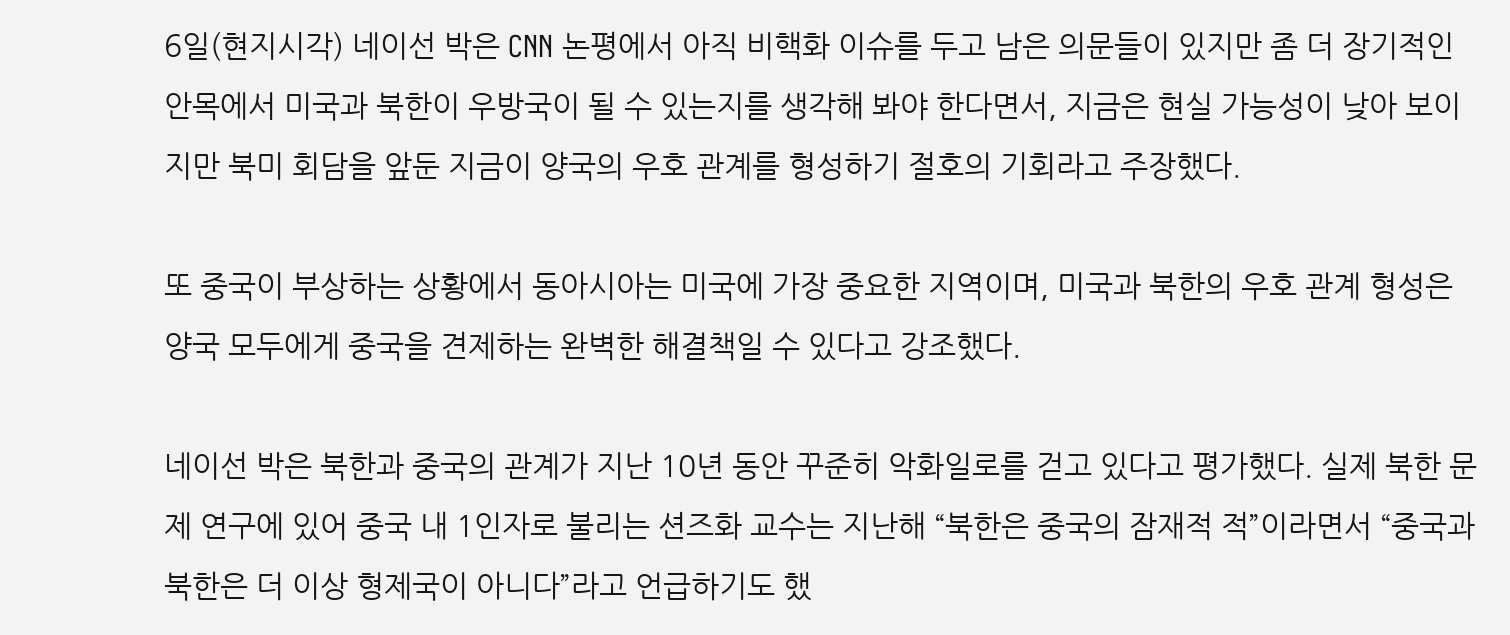6일(현지시각) 네이선 박은 CNN 논평에서 아직 비핵화 이슈를 두고 남은 의문들이 있지만 좀 더 장기적인 안목에서 미국과 북한이 우방국이 될 수 있는지를 생각해 봐야 한다면서, 지금은 현실 가능성이 낮아 보이지만 북미 회담을 앞둔 지금이 양국의 우호 관계를 형성하기 절호의 기회라고 주장했다.

또 중국이 부상하는 상황에서 동아시아는 미국에 가장 중요한 지역이며, 미국과 북한의 우호 관계 형성은 양국 모두에게 중국을 견제하는 완벽한 해결책일 수 있다고 강조했다.

네이선 박은 북한과 중국의 관계가 지난 10년 동안 꾸준히 악화일로를 걷고 있다고 평가했다. 실제 북한 문제 연구에 있어 중국 내 1인자로 불리는 션즈화 교수는 지난해 “북한은 중국의 잠재적 적”이라면서 “중국과 북한은 더 이상 형제국이 아니다”라고 언급하기도 했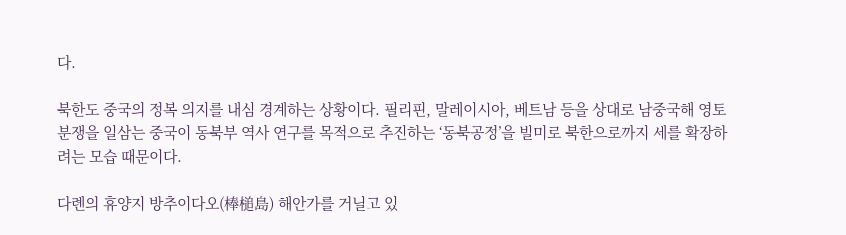다.

북한도 중국의 정복 의지를 내심 경계하는 상황이다. 필리핀, 말레이시아, 베트남 등을 상대로 남중국해 영토 분쟁을 일삼는 중국이 동북부 역사 연구를 목적으로 추진하는 ‘동북공정’을 빌미로 북한으로까지 세를 확장하려는 모습 때문이다.

다롄의 휴양지 방추이다오(棒槌島) 해안가를 거닐고 있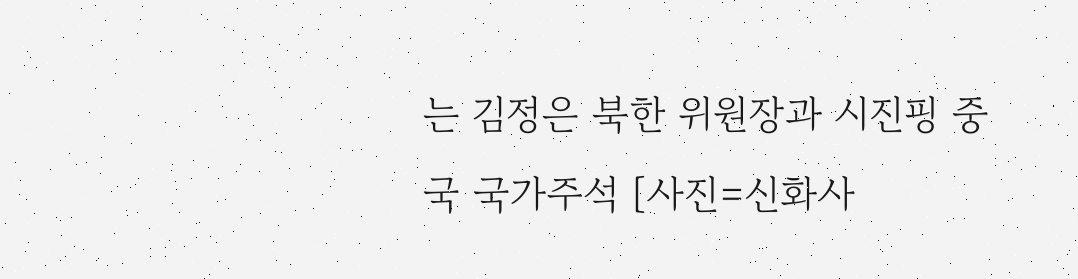는 김정은 북한 위원장과 시진핑 중국 국가주석 [사진=신화사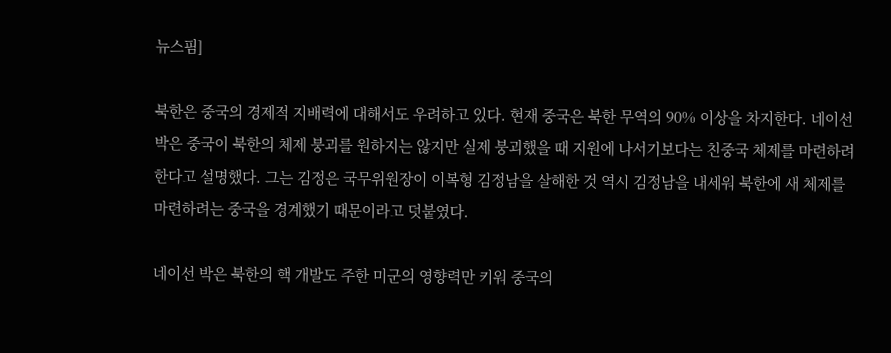뉴스핌]

북한은 중국의 경제적 지배력에 대해서도 우려하고 있다. 현재 중국은 북한 무역의 90% 이상을 차지한다. 네이선 박은 중국이 북한의 체제 붕괴를 원하지는 않지만 실제 붕괴했을 때 지원에 나서기보다는 친중국 체제를 마련하려 한다고 설명했다. 그는 김정은 국무위원장이 이복형 김정남을 살해한 것 역시 김정남을 내세워 북한에 새 체제를 마련하려는 중국을 경계했기 때문이라고 덧붙였다.

네이선 박은 북한의 핵 개발도 주한 미군의 영향력만 키워 중국의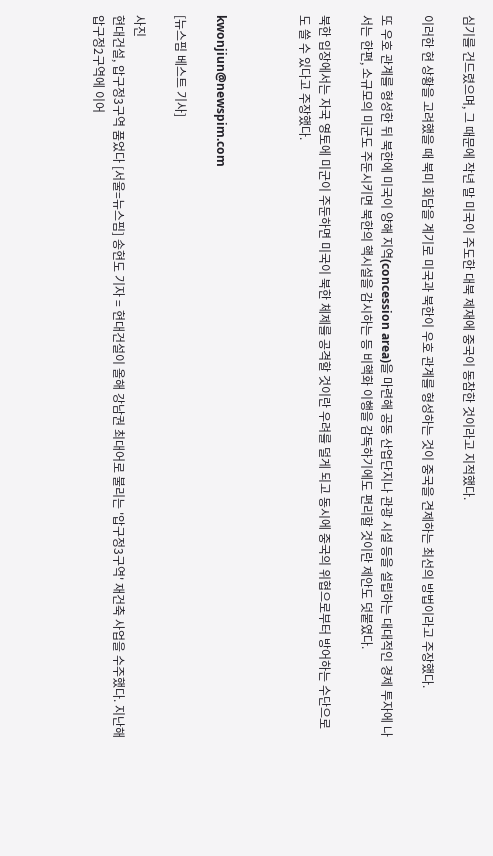심기를 건드렸으며, 그 때문에 작년 말 미국이 주도한 대북 제재에 중국이 동참한 것이라고 지적했다.

이러한 현 상황을 고려했을 때 북미 회담을 계기로 미국과 북한이 우호 관계를 형성하는 것이 중국을 견제하는 최선의 방법이라고 주장했다.

또 우호 관계를 형성한 뒤 북한에 미국이 양해 지역(concession area)을 마련해 공동 산업단지나 관광 시설 등을 설립하는 대대적인 경제 투자에 나서는 한편, 소규모의 미군도 주둔시키면 북한의 핵시설을 감시하는 등 비핵화 이행을 감독하기에도 편리할 것이란 제안도 덧붙였다.

북한 입장에서는 자국 영토에 미군이 주둔하면 미국이 북한 체제를 공격할 것이란 우려를 덜게 되고 동시에 중국의 위협으로부터 방어하는 수단으로도 쓸 수 있다고 주장했다.



kwonjiun@newspim.com

[뉴스핌 베스트 기사]

사진
현대건설, 압구정3구역 품었다 [서울=뉴스핌] 송현도 기자 = 현대건설이 올해 강남권 최대어로 불리는 '압구정3구역' 재건축 사업을 수주했다. 지난해 압구정2구역에 이어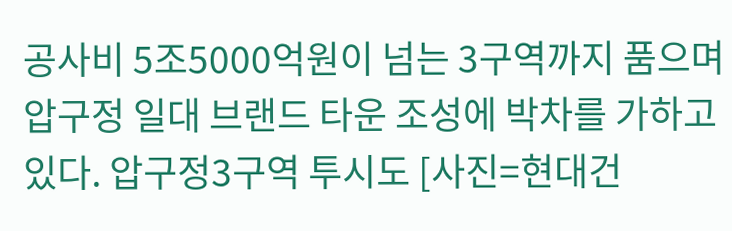공사비 5조5000억원이 넘는 3구역까지 품으며 압구정 일대 브랜드 타운 조성에 박차를 가하고 있다. 압구정3구역 투시도 [사진=현대건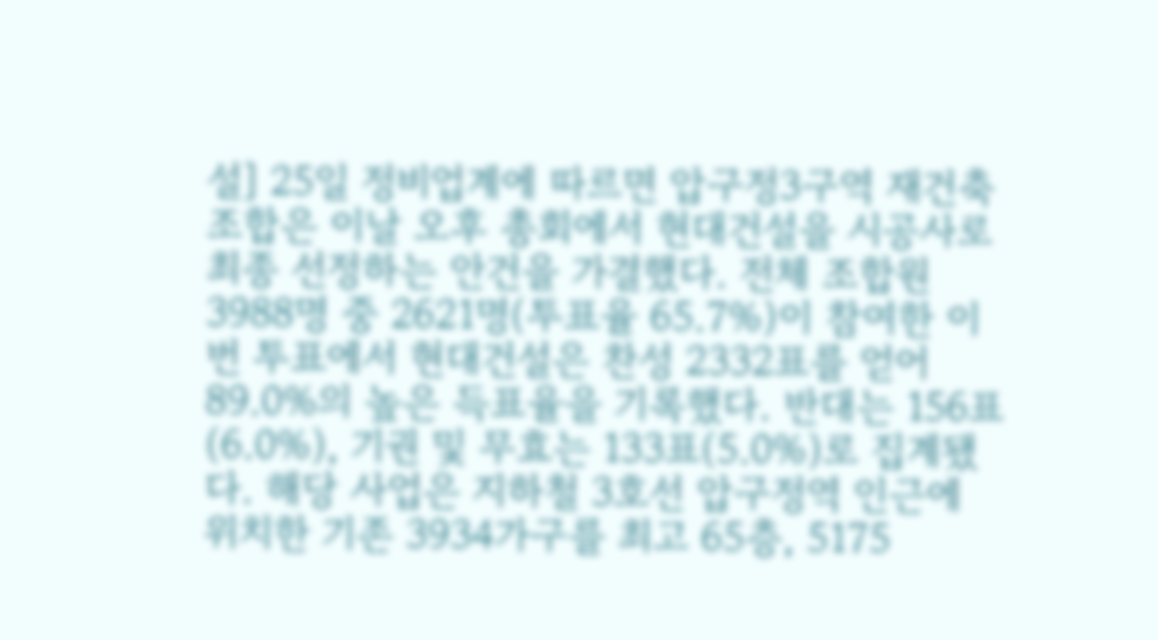설] 25일 정비업계에 따르면 압구정3구역 재건축 조합은 이날 오후 총회에서 현대건설을 시공사로 최종 선정하는 안건을 가결했다. 전체 조합원 3988명 중 2621명(투표율 65.7%)이 참여한 이번 투표에서 현대건설은 찬성 2332표를 얻어 89.0%의 높은 득표율을 기록했다. 반대는 156표(6.0%), 기권 및 무효는 133표(5.0%)로 집계됐다. 해당 사업은 지하철 3호선 압구정역 인근에 위치한 기존 3934가구를 최고 65층, 5175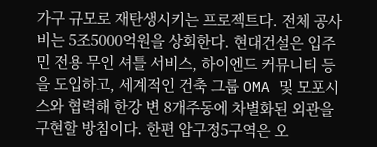가구 규모로 재탄생시키는 프로젝트다. 전체 공사비는 5조5000억원을 상회한다. 현대건설은 입주민 전용 무인 셔틀 서비스, 하이엔드 커뮤니티 등을 도입하고, 세계적인 건축 그룹 OMA 및 모포시스와 협력해 한강 변 8개주동에 차별화된 외관을 구현할 방침이다. 한편 압구정5구역은 오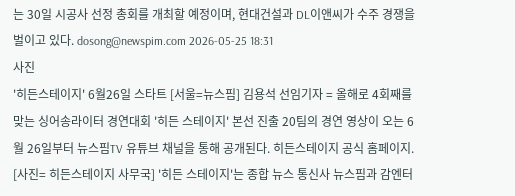는 30일 시공사 선정 총회를 개최할 예정이며, 현대건설과 DL이앤씨가 수주 경쟁을 벌이고 있다. dosong@newspim.com 2026-05-25 18:31
사진
'히든스테이지' 6월26일 스타트 [서울=뉴스핌] 김용석 선임기자 = 올해로 4회째를 맞는 싱어송라이터 경연대회 '히든 스테이지' 본선 진출 20팀의 경연 영상이 오는 6월 26일부터 뉴스핌TV 유튜브 채널을 통해 공개된다. 히든스테이지 공식 홈페이지. [사진= 히든스테이지 사무국] '히든 스테이지'는 종합 뉴스 통신사 뉴스핌과 감엔터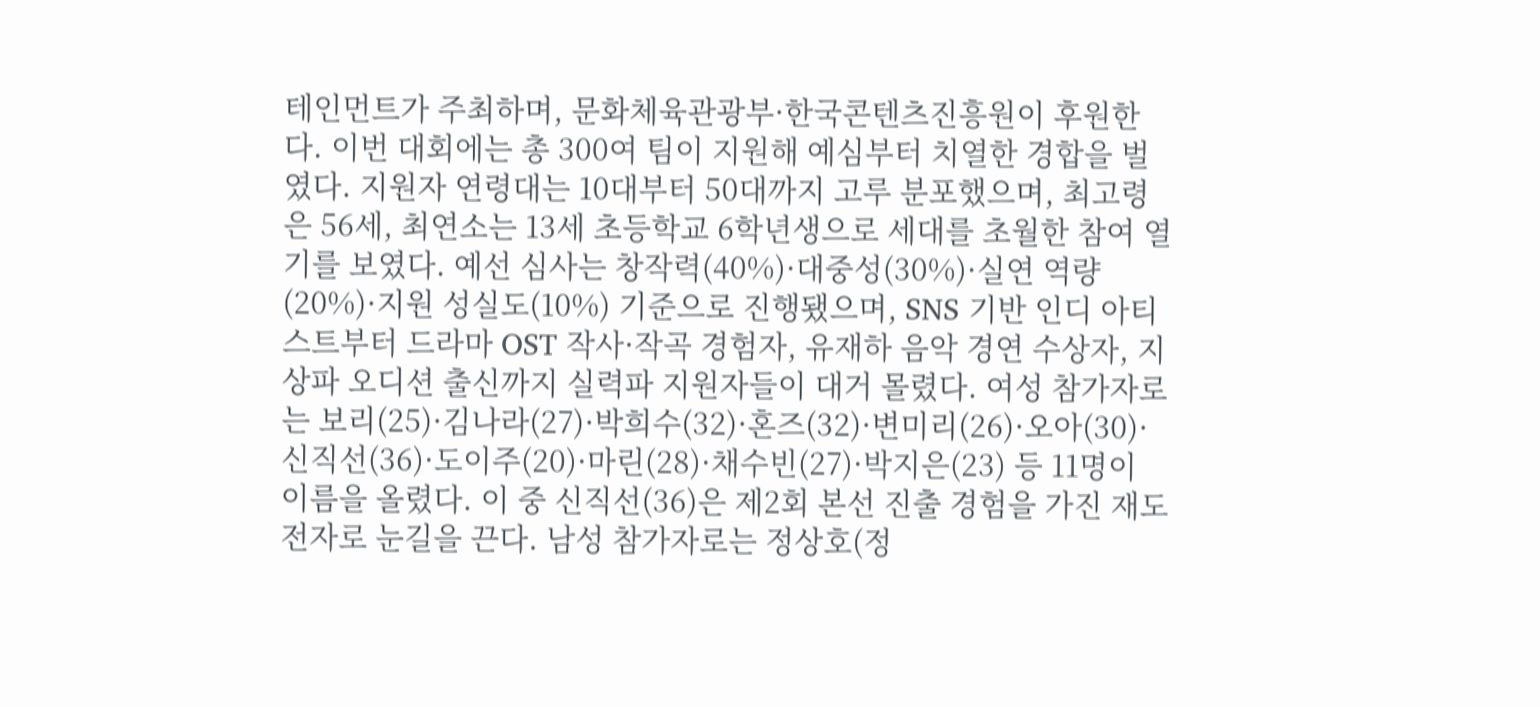테인먼트가 주최하며, 문화체육관광부·한국콘텐츠진흥원이 후원한다. 이번 대회에는 총 300여 팀이 지원해 예심부터 치열한 경합을 벌였다. 지원자 연령대는 10대부터 50대까지 고루 분포했으며, 최고령은 56세, 최연소는 13세 초등학교 6학년생으로 세대를 초월한 참여 열기를 보였다. 예선 심사는 창작력(40%)·대중성(30%)·실연 역량(20%)·지원 성실도(10%) 기준으로 진행됐으며, SNS 기반 인디 아티스트부터 드라마 OST 작사·작곡 경험자, 유재하 음악 경연 수상자, 지상파 오디션 출신까지 실력파 지원자들이 대거 몰렸다. 여성 참가자로는 보리(25)·김나라(27)·박희수(32)·혼즈(32)·변미리(26)·오아(30)·신직선(36)·도이주(20)·마린(28)·채수빈(27)·박지은(23) 등 11명이 이름을 올렸다. 이 중 신직선(36)은 제2회 본선 진출 경험을 가진 재도전자로 눈길을 끈다. 남성 참가자로는 정상호(정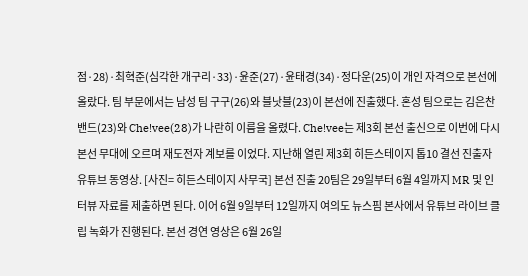점·28)·최혁준(심각한 개구리·33)·윤준(27)·윤태경(34)·정다운(25)이 개인 자격으로 본선에 올랐다. 팀 부문에서는 남성 팀 구구(26)와 블낫블(23)이 본선에 진출했다. 혼성 팀으로는 김은찬 밴드(23)와 Che!vee(28)가 나란히 이름을 올렸다. Che!vee는 제3회 본선 출신으로 이번에 다시 본선 무대에 오르며 재도전자 계보를 이었다. 지난해 열린 제3회 히든스테이지 톱10 결선 진출자 유튜브 동영상. [사진= 히든스테이지 사무국] 본선 진출 20팀은 29일부터 6월 4일까지 MR 및 인터뷰 자료를 제출하면 된다. 이어 6월 9일부터 12일까지 여의도 뉴스핌 본사에서 유튜브 라이브 클립 녹화가 진행된다. 본선 경연 영상은 6월 26일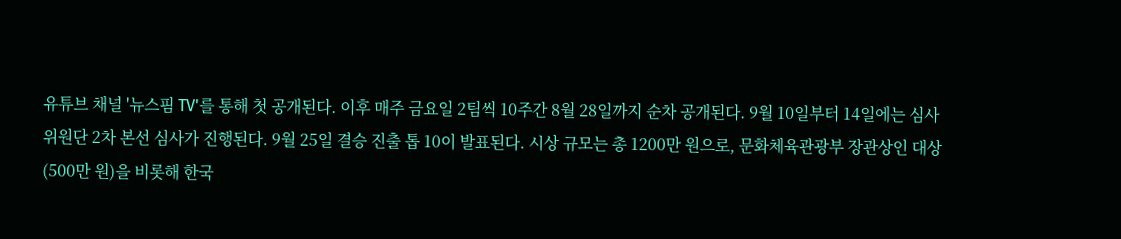유튜브 채널 '뉴스핌 TV'를 통해 첫 공개된다. 이후 매주 금요일 2팀씩 10주간 8월 28일까지 순차 공개된다. 9월 10일부터 14일에는 심사위원단 2차 본선 심사가 진행된다. 9월 25일 결승 진출 톱 10이 발표된다. 시상 규모는 총 1200만 원으로, 문화체육관광부 장관상인 대상(500만 원)을 비롯해 한국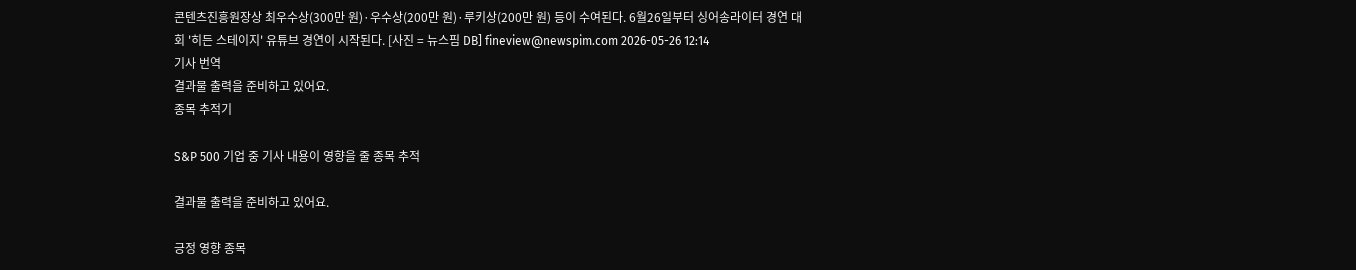콘텐츠진흥원장상 최우수상(300만 원)·우수상(200만 원)·루키상(200만 원) 등이 수여된다. 6월26일부터 싱어송라이터 경연 대회 '히든 스테이지' 유튜브 경연이 시작된다. [사진 = 뉴스핌 DB] fineview@newspim.com 2026-05-26 12:14
기사 번역
결과물 출력을 준비하고 있어요.
종목 추적기

S&P 500 기업 중 기사 내용이 영향을 줄 종목 추적

결과물 출력을 준비하고 있어요.

긍정 영향 종목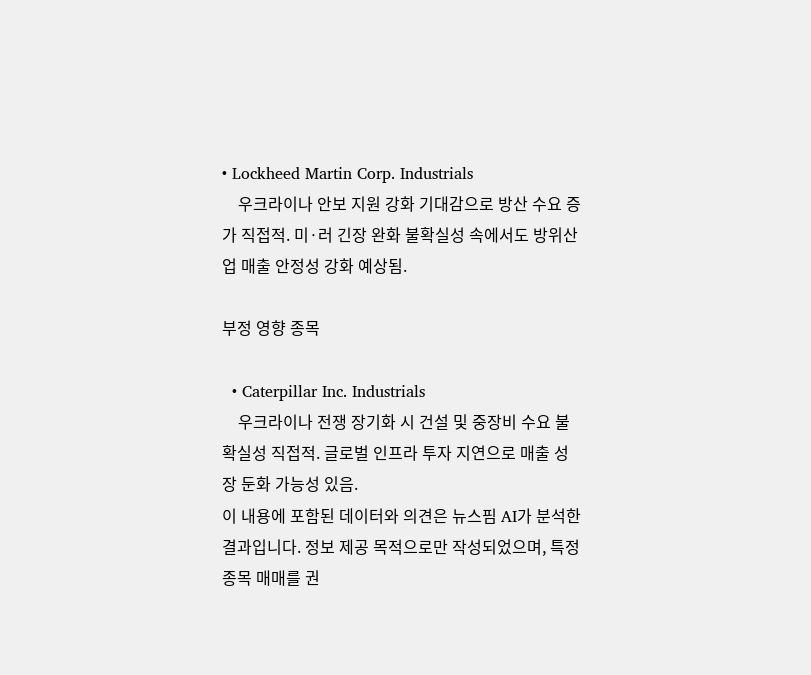• Lockheed Martin Corp. Industrials
    우크라이나 안보 지원 강화 기대감으로 방산 수요 증가 직접적. 미·러 긴장 완화 불확실성 속에서도 방위산업 매출 안정성 강화 예상됨.

부정 영향 종목

  • Caterpillar Inc. Industrials
    우크라이나 전쟁 장기화 시 건설 및 중장비 수요 불확실성 직접적. 글로벌 인프라 투자 지연으로 매출 성장 둔화 가능성 있음.
이 내용에 포함된 데이터와 의견은 뉴스핌 AI가 분석한 결과입니다. 정보 제공 목적으로만 작성되었으며, 특정 종목 매매를 권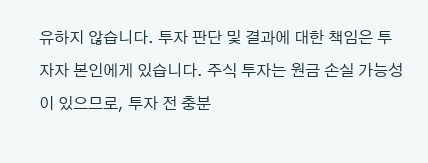유하지 않습니다. 투자 판단 및 결과에 대한 책임은 투자자 본인에게 있습니다. 주식 투자는 원금 손실 가능성이 있으므로, 투자 전 충분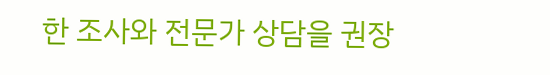한 조사와 전문가 상담을 권장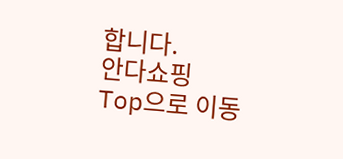합니다.
안다쇼핑
Top으로 이동